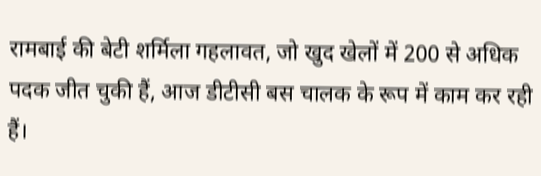रामबाई की बेटी शर्मिला गहलावत, जो खुद खेलों में 200 से अधिक पदक जीत चुकी हैं, आज डीटीसी बस चालक के रूप में काम कर रही हैं।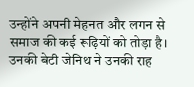उन्होंने अपनी मेहनत और लगन से समाज की कई रूढ़ियों को तोड़ा है। उनकी बेटी जेनिथ ने उनकी राह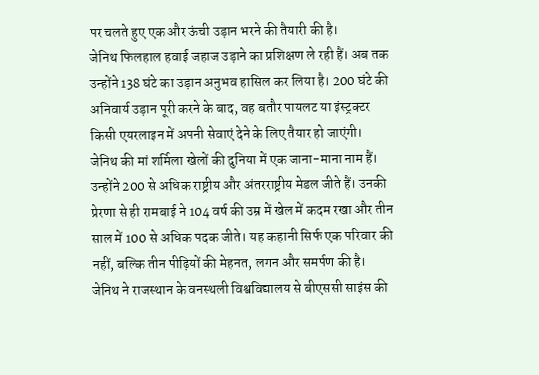पर चलते हुए एक और ऊंची उड़ान भरने की तैयारी की है।
जेनिथ फिलहाल हवाई जहाज उड़ाने का प्रशिक्षण ले रही हैं। अब तक उन्होंने 138 घंटे का उड़ान अनुभव हासिल कर लिया है। 200 घंटे की अनिवार्य उड़ान पूरी करने के बाद, वह बतौर पायलट या इंस्ट्रक्टर किसी एयरलाइन में अपनी सेवाएं देने के लिए तैयार हो जाएंगी।
जेनिथ की मां शर्मिला खेलों की दुनिया में एक जाना-माना नाम हैं। उन्होंने 200 से अधिक राष्ट्रीय और अंतरराष्ट्रीय मेडल जीते हैं। उनकी प्रेरणा से ही रामबाई ने 104 वर्ष की उम्र में खेल में कदम रखा और तीन साल में 100 से अधिक पदक जीते। यह कहानी सिर्फ एक परिवार की नहीं, बल्कि तीन पीढ़ियों की मेहनत, लगन और समर्पण की है।
जेनिथ ने राजस्थान के वनस्थली विश्वविद्यालय से बीएससी साइंस की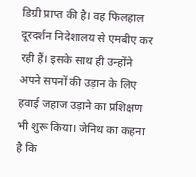डिग्री प्राप्त की है। वह फिलहाल दूरदर्शन निदेशालय से एमबीए कर रही हैं। इसके साथ ही उन्होंने अपने सपनों की उड़ान के लिए हवाई जहाज उड़ाने का प्रशिक्षण भी शुरू किया। जेनिथ का कहना है कि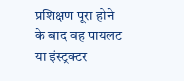प्रशिक्षण पूरा होने के बाद वह पायलट या इंस्ट्रक्टर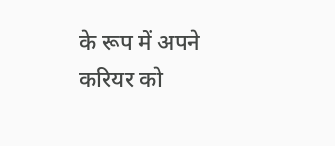के रूप में अपने करियर को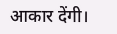आकार देंगी।